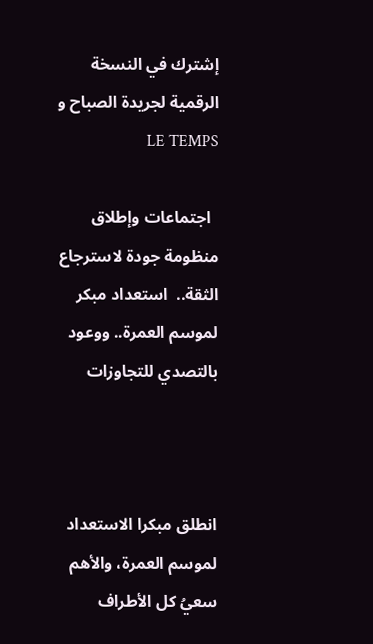إشترك في النسخة الرقمية لجريدة الصباح و LE TEMPS

  اجتماعات وإطلاق منظومة جودة لاسترجاع الثقة..  استعداد مبكر لموسم العمرة.. ووعود بالتصدي للتجاوزات



انطلق مبكرا الاستعداد لموسم العمرة، والأهم سعيُ كل الأطراف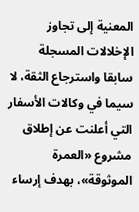المعنية إلى تجاوز الإخلالات المسجلة سابقا واسترجاع الثقة، لا سيما في وكالات الأسفار التي أعلنت عن إطلاق مشروع «العمرة الموثوقة»، بهدف إرساء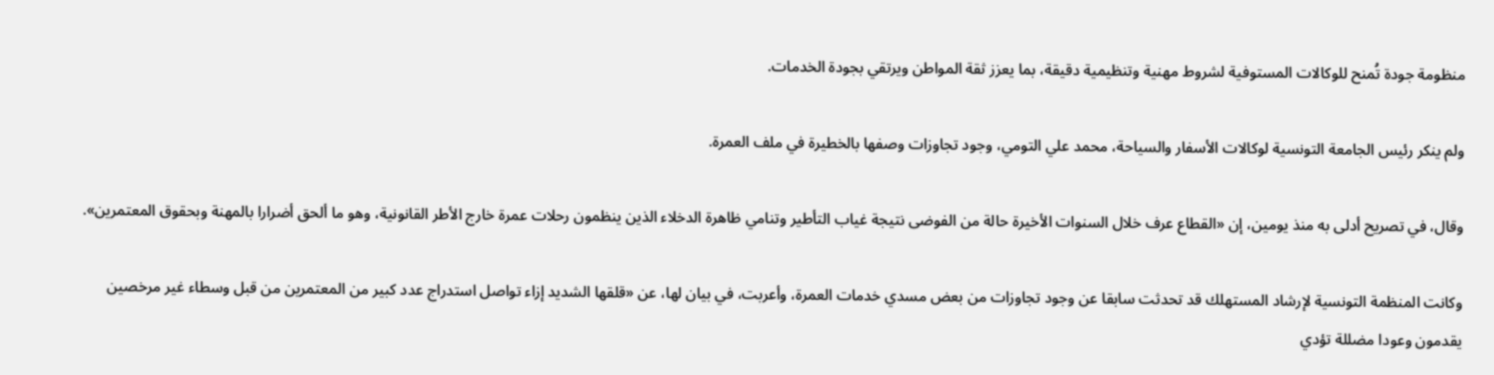منظومة جودة تُمنح للوكالات المستوفية لشروط مهنية وتنظيمية دقيقة، بما يعزز ثقة المواطن ويرتقي بجودة الخدمات.

ولم ينكر رئيس الجامعة التونسية لوكالات الأسفار والسياحة، محمد علي التومي، وجود تجاوزات وصفها بالخطيرة في ملف العمرة.

وقال، في تصريح أدلى به منذ يومين، إن «القطاع عرف خلال السنوات الأخيرة حالة من الفوضى نتيجة غياب التأطير وتنامي ظاهرة الدخلاء الذين ينظمون رحلات عمرة خارج الأطر القانونية، وهو ما ألحق أضرارا بالمهنة وبحقوق المعتمرين».

وكانت المنظمة التونسية لإرشاد المستهلك قد تحدثت سابقا عن وجود تجاوزات من بعض مسدي خدمات العمرة، وأعربت، في بيان لها، عن «قلقها الشديد إزاء تواصل استدراج عدد كبير من المعتمرين من قبل وسطاء غير مرخصين يقدمون وعودا مضللة تؤدي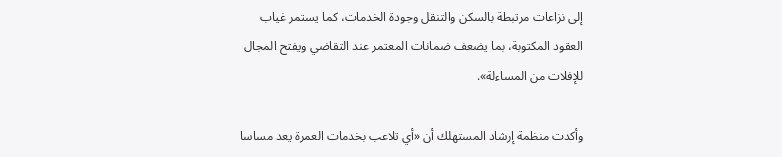إلى نزاعات مرتبطة بالسكن والتنقل وجودة الخدمات، كما يستمر غياب العقود المكتوبة، بما يضعف ضمانات المعتمر عند التقاضي ويفتح المجال للإفلات من المساءلة».

وأكدت منظمة إرشاد المستهلك أن «أي تلاعب بخدمات العمرة يعد مساسا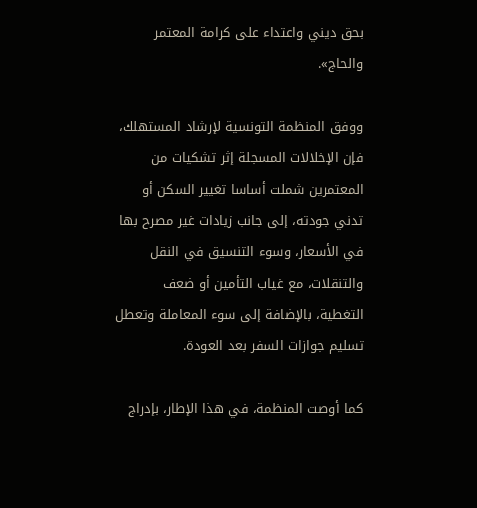بحق ديني واعتداء على كرامة المعتمر والحاج».

ووفق المنظمة التونسية لإرشاد المستهلك، فإن الإخلالات المسجلة إثر تشكيات من المعتمرين شملت أساسا تغيير السكن أو تدني جودته، إلى جانب زيادات غير مصرح بها في الأسعار، وسوء التنسيق في النقل والتنقلات، مع غياب التأمين أو ضعف التغطية، بالإضافة إلى سوء المعاملة وتعطل تسليم جوازات السفر بعد العودة.

كما أوصت المنظمة، في هذا الإطار، بإدراج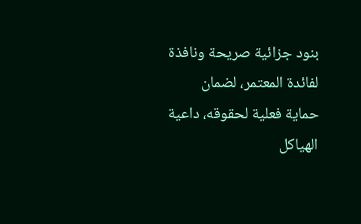بنود جزائية صريحة ونافذة لفائدة المعتمر، لضمان حماية فعلية لحقوقه، داعية الهياكل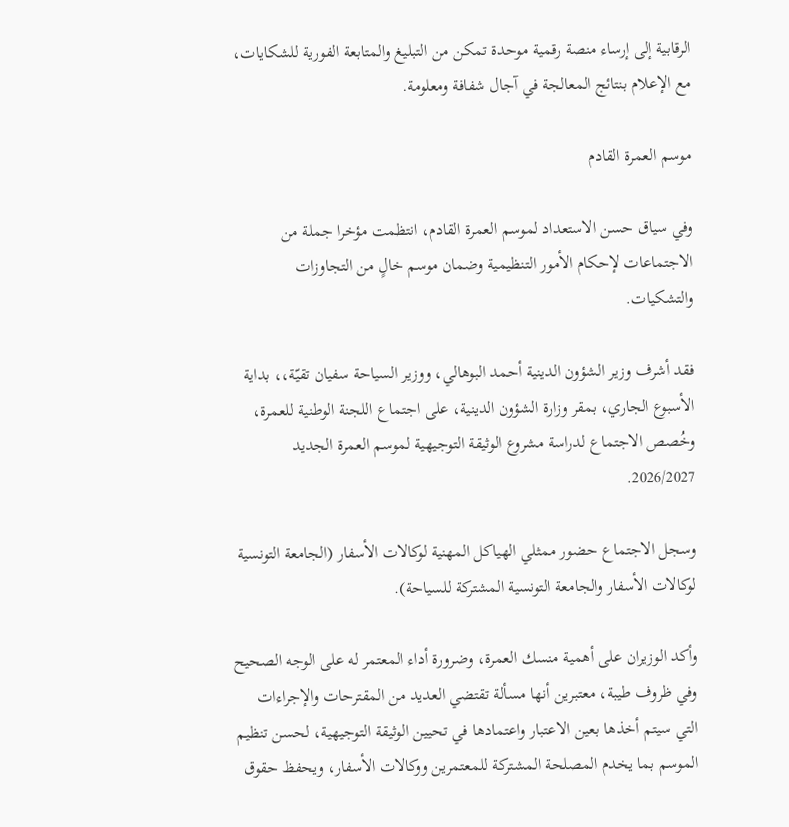الرقابية إلى إرساء منصة رقمية موحدة تمكن من التبليغ والمتابعة الفورية للشكايات، مع الإعلام بنتائج المعالجة في آجال شفافة ومعلومة.

موسم العمرة القادم

وفي سياق حسن الاستعداد لموسم العمرة القادم، انتظمت مؤخرا جملة من الاجتماعات لإحكام الأمور التنظيمية وضمان موسم خالٍ من التجاوزات والتشكيات.

فقد أشرف وزير الشؤون الدينية أحمد البوهالي، ووزير السياحة سفيان تقيّة،، بداية الأسبوع الجاري، بمقر وزارة الشؤون الدينية، على اجتماع اللجنة الوطنية للعمرة، وخُصص الاجتماع لدراسة مشروع الوثيقة التوجيهية لموسم العمرة الجديد 2026/2027.

وسجل الاجتماع حضور ممثلي الهياكل المهنية لوكالات الأسفار (الجامعة التونسية لوكالات الأسفار والجامعة التونسية المشتركة للسياحة).

وأكد الوزيران على أهمية منسك العمرة، وضرورة أداء المعتمر له على الوجه الصحيح وفي ظروف طيبة، معتبرين أنها مسألة تقتضي العديد من المقترحات والإجراءات التي سيتم أخذها بعين الاعتبار واعتمادها في تحيين الوثيقة التوجيهية، لحسن تنظيم الموسم بما يخدم المصلحة المشتركة للمعتمرين ووكالات الأسفار، ويحفظ حقوق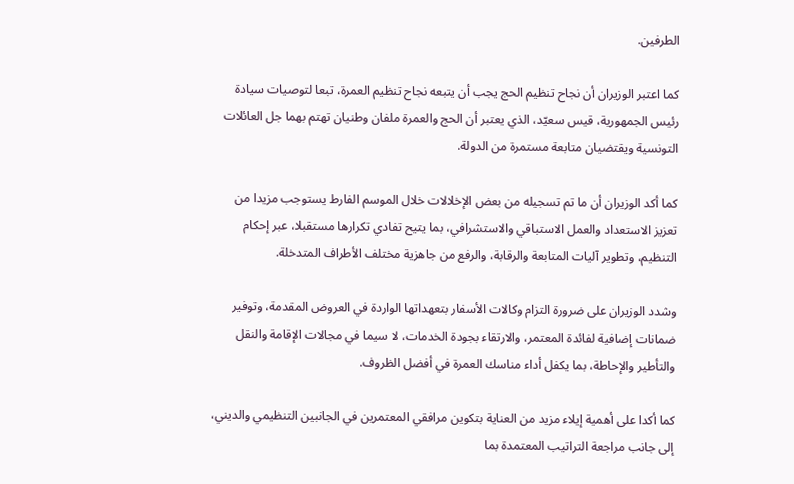الطرفين.

كما اعتبر الوزيران أن نجاح تنظيم الحج يجب أن يتبعه نجاح تنظيم العمرة، تبعا لتوصيات سيادة رئيس الجمهورية، قيس سعيّد، الذي يعتبر أن الحج والعمرة ملفان وطنيان تهتم بهما جل العائلات التونسية ويقتضيان متابعة مستمرة من الدولة.

كما أكد الوزيران أن ما تم تسجيله من بعض الإخلالات خلال الموسم الفارط يستوجب مزيدا من تعزيز الاستعداد والعمل الاستباقي والاستشرافي، بما يتيح تفادي تكرارها مستقبلا، عبر إحكام التنظيم، وتطوير آليات المتابعة والرقابة، والرفع من جاهزية مختلف الأطراف المتدخلة.

وشدد الوزيران على ضرورة التزام وكالات الأسفار بتعهداتها الواردة في العروض المقدمة، وتوفير ضمانات إضافية لفائدة المعتمر، والارتقاء بجودة الخدمات، لا سيما في مجالات الإقامة والنقل والتأطير والإحاطة، بما يكفل أداء مناسك العمرة في أفضل الظروف.

كما أكدا على أهمية إيلاء مزيد من العناية بتكوين مرافقي المعتمرين في الجانبين التنظيمي والديني، إلى جانب مراجعة التراتيب المعتمدة بما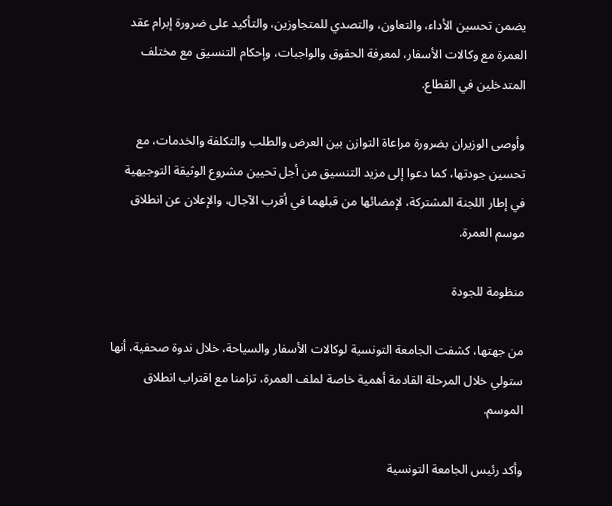يضمن تحسين الأداء، والتعاون، والتصدي للمتجاوزين، والتأكيد على ضرورة إبرام عقد العمرة مع وكالات الأسفار، لمعرفة الحقوق والواجبات، وإحكام التنسيق مع مختلف المتدخلين في القطاع.

وأوصى الوزيران بضرورة مراعاة التوازن بين العرض والطلب والتكلفة والخدمات، مع تحسين جودتها، كما دعوا إلى مزيد التنسيق من أجل تحيين مشروع الوثيقة التوجيهية في إطار اللجنة المشتركة، لإمضائها من قبلهما في أقرب الآجال، والإعلان عن انطلاق موسم العمرة.

منظومة للجودة

من جهتها، كشفت الجامعة التونسية لوكالات الأسفار والسياحة، خلال ندوة صحفية، أنها ستولي خلال المرحلة القادمة أهمية خاصة لملف العمرة، تزامنا مع اقتراب انطلاق الموسم.

وأكد رئيس الجامعة التونسية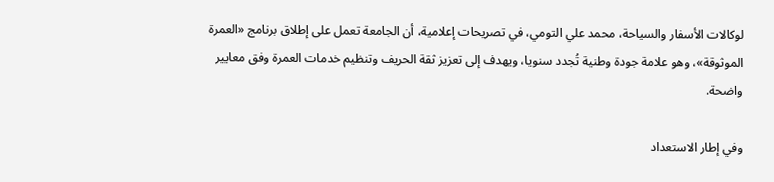لوكالات الأسفار والسياحة، محمد علي التومي، في تصريحات إعلامية، أن الجامعة تعمل على إطلاق برنامج «العمرة الموثوقة»، وهو علامة جودة وطنية تُجدد سنويا، ويهدف إلى تعزيز ثقة الحريف وتنظيم خدمات العمرة وفق معايير واضحة.

وفي إطار الاستعداد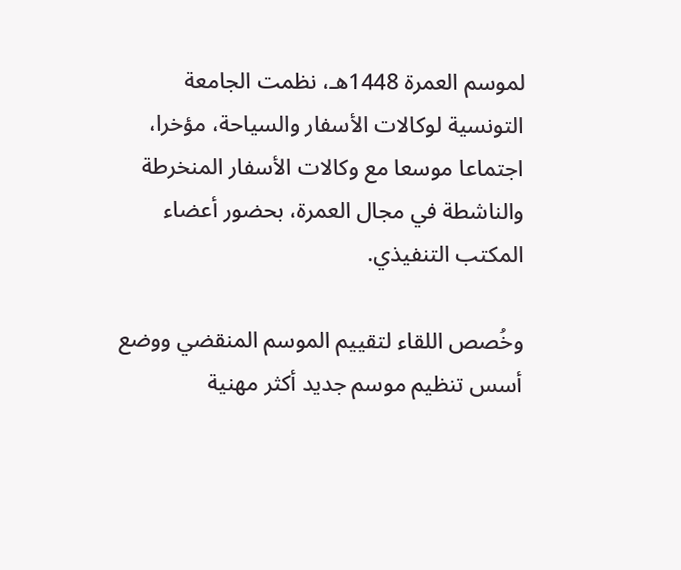لموسم العمرة 1448هـ، نظمت الجامعة التونسية لوكالات الأسفار والسياحة، مؤخرا، اجتماعا موسعا مع وكالات الأسفار المنخرطة والناشطة في مجال العمرة، بحضور أعضاء المكتب التنفيذي.

وخُصص اللقاء لتقييم الموسم المنقضي ووضع أسس تنظيم موسم جديد أكثر مهنية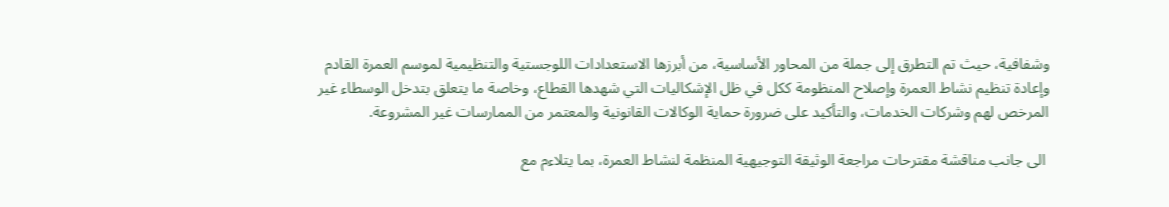وشفافية، حيث تم التطرق إلى جملة من المحاور الأساسية، من أبرزها الاستعدادات اللوجستية والتنظيمية لموسم العمرة القادم وإعادة تنظيم نشاط العمرة وإصلاح المنظومة ككل في ظل الإشكاليات التي شهدها القطاع، وخاصة ما يتعلق بتدخل الوسطاء غير المرخص لهم وشركات الخدمات، والتأكيد على ضرورة حماية الوكالات القانونية والمعتمر من الممارسات غير المشروعة.

 الى جانب مناقشة مقترحات مراجعة الوثيقة التوجيهية المنظمة لنشاط العمرة، بما يتلاءم مع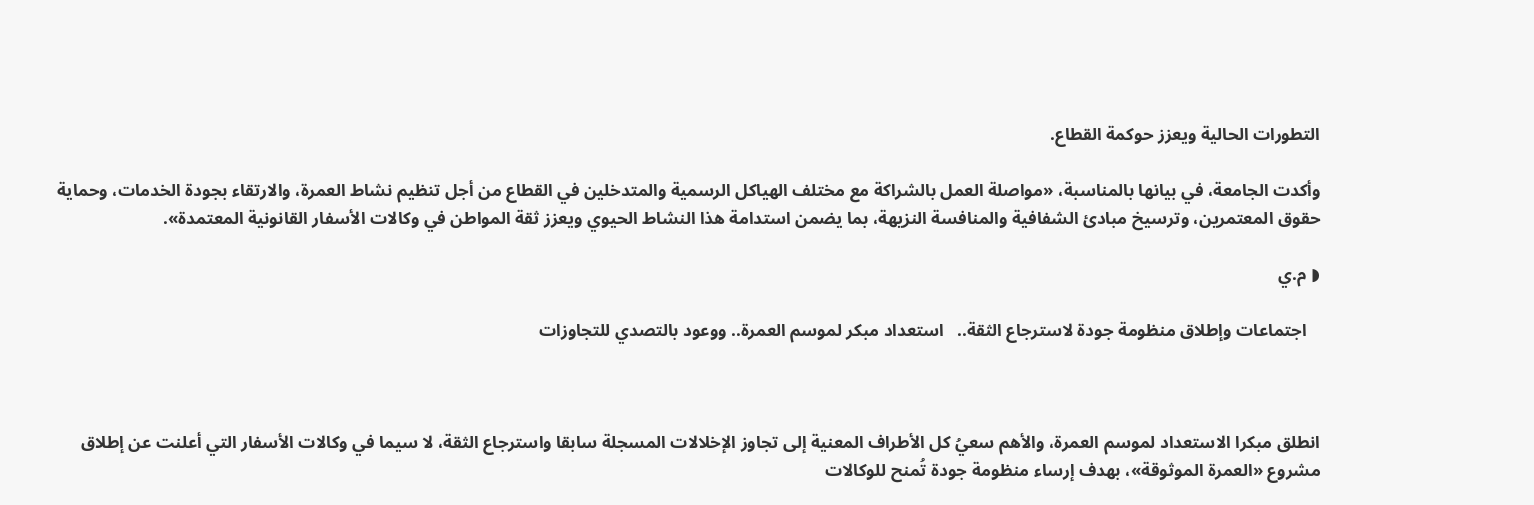التطورات الحالية ويعزز حوكمة القطاع.

وأكدت الجامعة، في بيانها بالمناسبة، «مواصلة العمل بالشراكة مع مختلف الهياكل الرسمية والمتدخلين في القطاع من أجل تنظيم نشاط العمرة، والارتقاء بجودة الخدمات، وحماية حقوق المعتمرين، وترسيخ مبادئ الشفافية والمنافسة النزيهة، بما يضمن استدامة هذا النشاط الحيوي ويعزز ثقة المواطن في وكالات الأسفار القانونية المعتمدة».

◗ م.ي

   اجتماعات وإطلاق منظومة جودة لاسترجاع الثقة..   استعداد مبكر لموسم العمرة.. ووعود بالتصدي للتجاوزات



انطلق مبكرا الاستعداد لموسم العمرة، والأهم سعيُ كل الأطراف المعنية إلى تجاوز الإخلالات المسجلة سابقا واسترجاع الثقة، لا سيما في وكالات الأسفار التي أعلنت عن إطلاق مشروع «العمرة الموثوقة»، بهدف إرساء منظومة جودة تُمنح للوكالات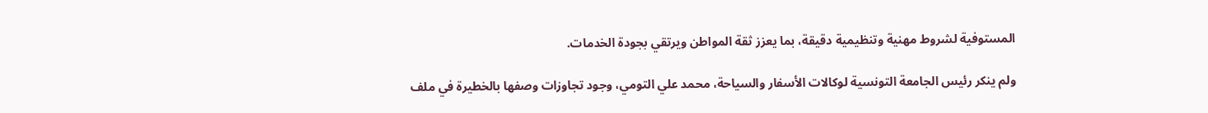المستوفية لشروط مهنية وتنظيمية دقيقة، بما يعزز ثقة المواطن ويرتقي بجودة الخدمات.

ولم ينكر رئيس الجامعة التونسية لوكالات الأسفار والسياحة، محمد علي التومي، وجود تجاوزات وصفها بالخطيرة في ملف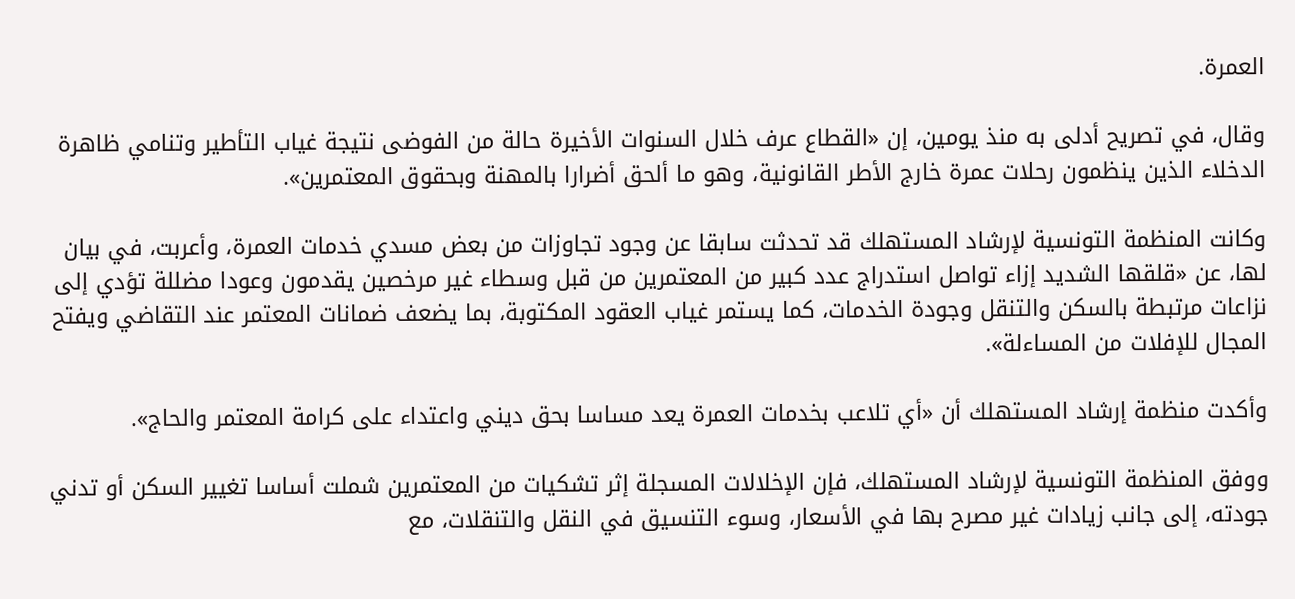العمرة.

وقال، في تصريح أدلى به منذ يومين، إن «القطاع عرف خلال السنوات الأخيرة حالة من الفوضى نتيجة غياب التأطير وتنامي ظاهرة الدخلاء الذين ينظمون رحلات عمرة خارج الأطر القانونية، وهو ما ألحق أضرارا بالمهنة وبحقوق المعتمرين».

وكانت المنظمة التونسية لإرشاد المستهلك قد تحدثت سابقا عن وجود تجاوزات من بعض مسدي خدمات العمرة، وأعربت، في بيان لها، عن «قلقها الشديد إزاء تواصل استدراج عدد كبير من المعتمرين من قبل وسطاء غير مرخصين يقدمون وعودا مضللة تؤدي إلى نزاعات مرتبطة بالسكن والتنقل وجودة الخدمات، كما يستمر غياب العقود المكتوبة، بما يضعف ضمانات المعتمر عند التقاضي ويفتح المجال للإفلات من المساءلة».

وأكدت منظمة إرشاد المستهلك أن «أي تلاعب بخدمات العمرة يعد مساسا بحق ديني واعتداء على كرامة المعتمر والحاج».

ووفق المنظمة التونسية لإرشاد المستهلك، فإن الإخلالات المسجلة إثر تشكيات من المعتمرين شملت أساسا تغيير السكن أو تدني جودته، إلى جانب زيادات غير مصرح بها في الأسعار، وسوء التنسيق في النقل والتنقلات، مع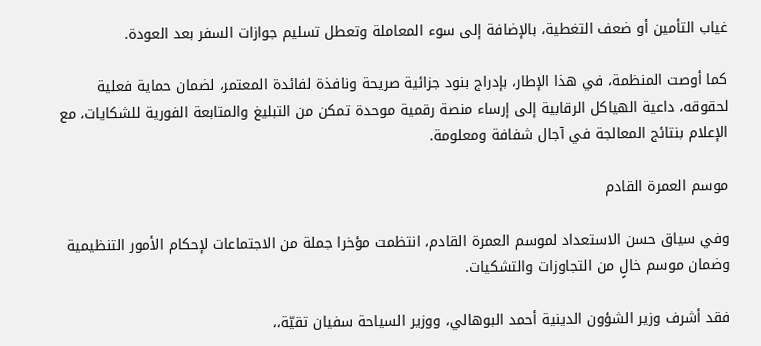غياب التأمين أو ضعف التغطية، بالإضافة إلى سوء المعاملة وتعطل تسليم جوازات السفر بعد العودة.

كما أوصت المنظمة، في هذا الإطار، بإدراج بنود جزائية صريحة ونافذة لفائدة المعتمر، لضمان حماية فعلية لحقوقه، داعية الهياكل الرقابية إلى إرساء منصة رقمية موحدة تمكن من التبليغ والمتابعة الفورية للشكايات، مع الإعلام بنتائج المعالجة في آجال شفافة ومعلومة.

موسم العمرة القادم

وفي سياق حسن الاستعداد لموسم العمرة القادم، انتظمت مؤخرا جملة من الاجتماعات لإحكام الأمور التنظيمية وضمان موسم خالٍ من التجاوزات والتشكيات.

فقد أشرف وزير الشؤون الدينية أحمد البوهالي، ووزير السياحة سفيان تقيّة،،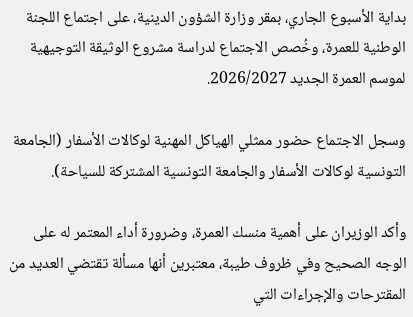بداية الأسبوع الجاري، بمقر وزارة الشؤون الدينية، على اجتماع اللجنة الوطنية للعمرة، وخُصص الاجتماع لدراسة مشروع الوثيقة التوجيهية لموسم العمرة الجديد 2026/2027.

وسجل الاجتماع حضور ممثلي الهياكل المهنية لوكالات الأسفار (الجامعة التونسية لوكالات الأسفار والجامعة التونسية المشتركة للسياحة).

وأكد الوزيران على أهمية منسك العمرة، وضرورة أداء المعتمر له على الوجه الصحيح وفي ظروف طيبة، معتبرين أنها مسألة تقتضي العديد من المقترحات والإجراءات التي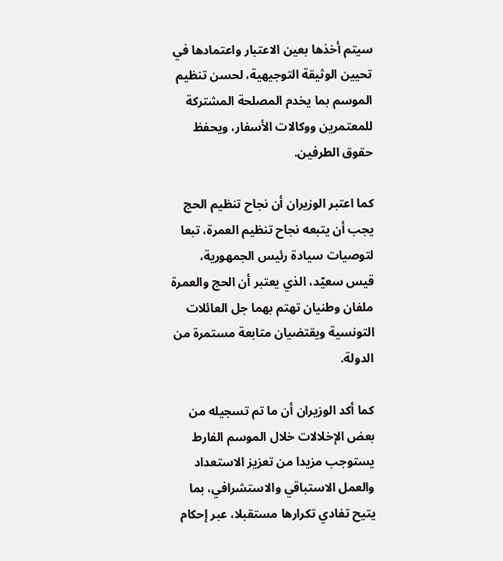سيتم أخذها بعين الاعتبار واعتمادها في تحيين الوثيقة التوجيهية، لحسن تنظيم الموسم بما يخدم المصلحة المشتركة للمعتمرين ووكالات الأسفار، ويحفظ حقوق الطرفين.

كما اعتبر الوزيران أن نجاح تنظيم الحج يجب أن يتبعه نجاح تنظيم العمرة، تبعا لتوصيات سيادة رئيس الجمهورية، قيس سعيّد، الذي يعتبر أن الحج والعمرة ملفان وطنيان تهتم بهما جل العائلات التونسية ويقتضيان متابعة مستمرة من الدولة.

كما أكد الوزيران أن ما تم تسجيله من بعض الإخلالات خلال الموسم الفارط يستوجب مزيدا من تعزيز الاستعداد والعمل الاستباقي والاستشرافي، بما يتيح تفادي تكرارها مستقبلا، عبر إحكام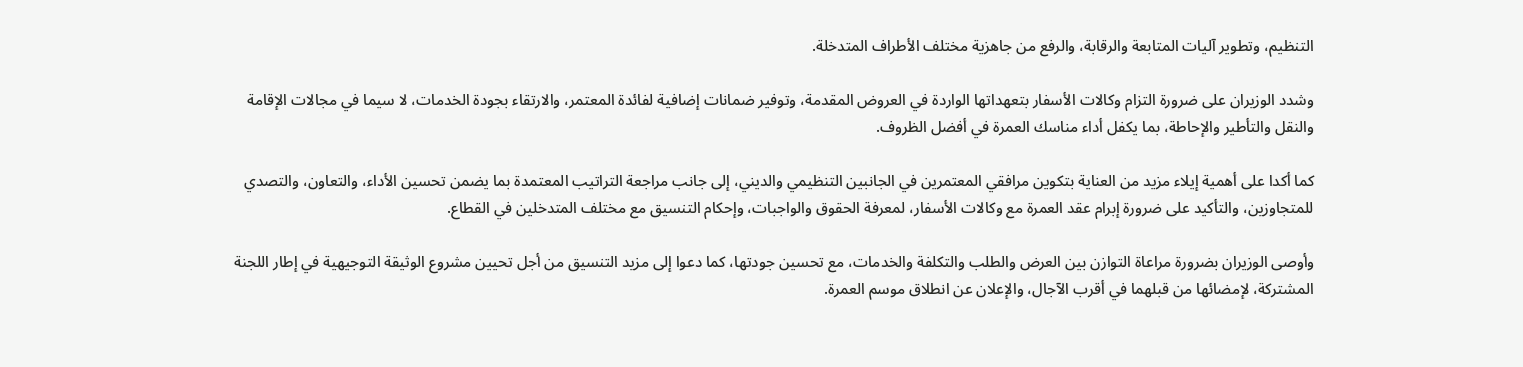التنظيم، وتطوير آليات المتابعة والرقابة، والرفع من جاهزية مختلف الأطراف المتدخلة.

وشدد الوزيران على ضرورة التزام وكالات الأسفار بتعهداتها الواردة في العروض المقدمة، وتوفير ضمانات إضافية لفائدة المعتمر، والارتقاء بجودة الخدمات، لا سيما في مجالات الإقامة والنقل والتأطير والإحاطة، بما يكفل أداء مناسك العمرة في أفضل الظروف.

كما أكدا على أهمية إيلاء مزيد من العناية بتكوين مرافقي المعتمرين في الجانبين التنظيمي والديني، إلى جانب مراجعة التراتيب المعتمدة بما يضمن تحسين الأداء، والتعاون، والتصدي للمتجاوزين، والتأكيد على ضرورة إبرام عقد العمرة مع وكالات الأسفار، لمعرفة الحقوق والواجبات، وإحكام التنسيق مع مختلف المتدخلين في القطاع.

وأوصى الوزيران بضرورة مراعاة التوازن بين العرض والطلب والتكلفة والخدمات، مع تحسين جودتها، كما دعوا إلى مزيد التنسيق من أجل تحيين مشروع الوثيقة التوجيهية في إطار اللجنة المشتركة، لإمضائها من قبلهما في أقرب الآجال، والإعلان عن انطلاق موسم العمرة.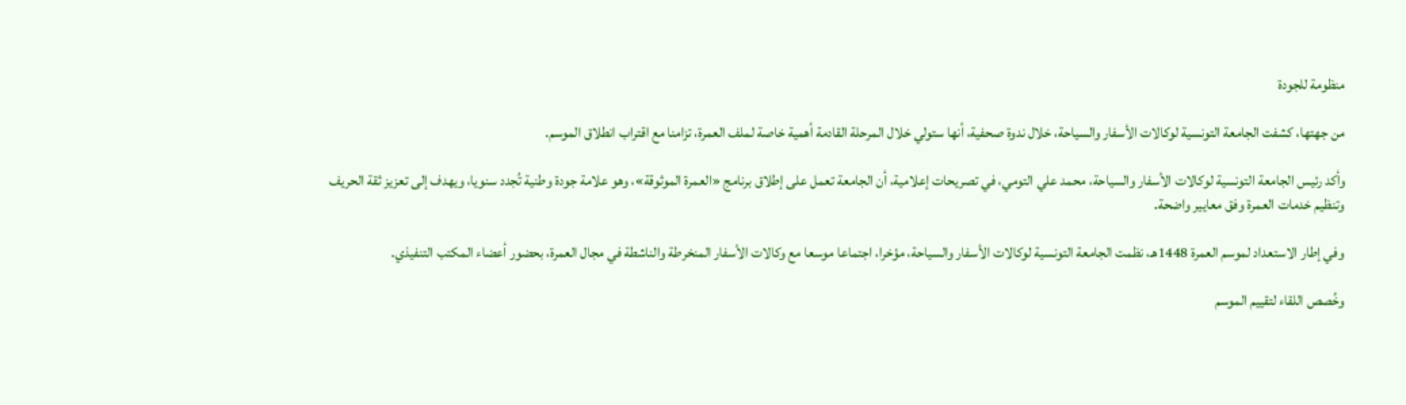منظومة للجودة

من جهتها، كشفت الجامعة التونسية لوكالات الأسفار والسياحة، خلال ندوة صحفية، أنها ستولي خلال المرحلة القادمة أهمية خاصة لملف العمرة، تزامنا مع اقتراب انطلاق الموسم.

وأكد رئيس الجامعة التونسية لوكالات الأسفار والسياحة، محمد علي التومي، في تصريحات إعلامية، أن الجامعة تعمل على إطلاق برنامج «العمرة الموثوقة»، وهو علامة جودة وطنية تُجدد سنويا، ويهدف إلى تعزيز ثقة الحريف وتنظيم خدمات العمرة وفق معايير واضحة.

وفي إطار الاستعداد لموسم العمرة 1448هـ، نظمت الجامعة التونسية لوكالات الأسفار والسياحة، مؤخرا، اجتماعا موسعا مع وكالات الأسفار المنخرطة والناشطة في مجال العمرة، بحضور أعضاء المكتب التنفيذي.

وخُصص اللقاء لتقييم الموسم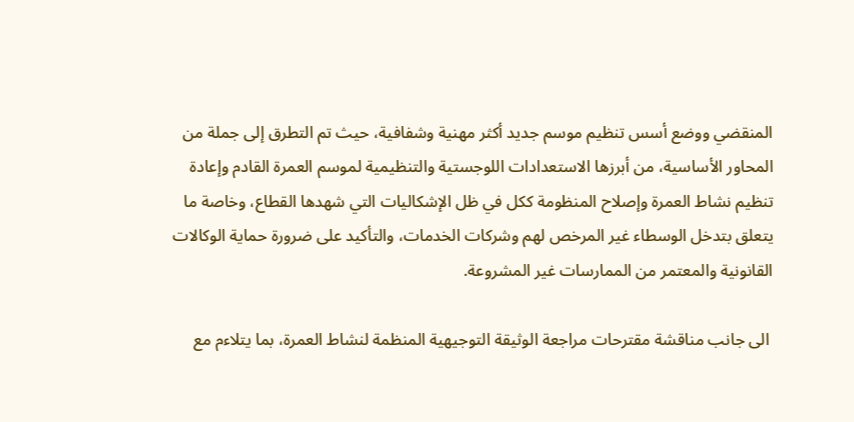المنقضي ووضع أسس تنظيم موسم جديد أكثر مهنية وشفافية، حيث تم التطرق إلى جملة من المحاور الأساسية، من أبرزها الاستعدادات اللوجستية والتنظيمية لموسم العمرة القادم وإعادة تنظيم نشاط العمرة وإصلاح المنظومة ككل في ظل الإشكاليات التي شهدها القطاع، وخاصة ما يتعلق بتدخل الوسطاء غير المرخص لهم وشركات الخدمات، والتأكيد على ضرورة حماية الوكالات القانونية والمعتمر من الممارسات غير المشروعة.

 الى جانب مناقشة مقترحات مراجعة الوثيقة التوجيهية المنظمة لنشاط العمرة، بما يتلاءم مع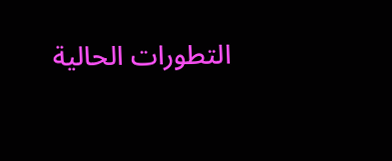التطورات الحالية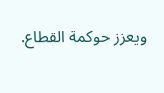ويعزز حوكمة القطاع.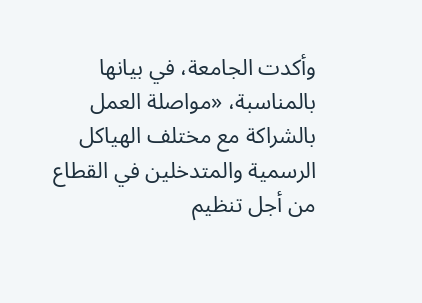وأكدت الجامعة، في بيانها بالمناسبة، «مواصلة العمل بالشراكة مع مختلف الهياكل الرسمية والمتدخلين في القطاع من أجل تنظيم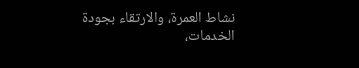نشاط العمرة، والارتقاء بجودة الخدمات،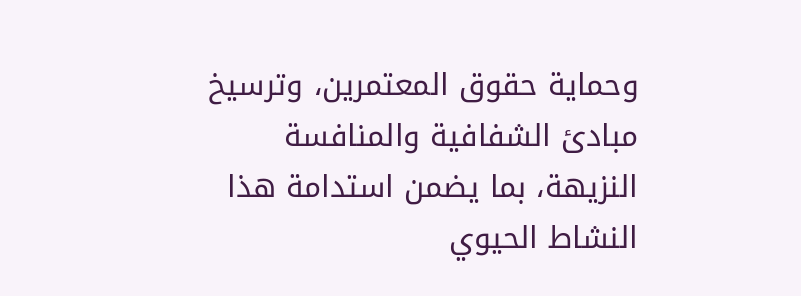وحماية حقوق المعتمرين، وترسيخ مبادئ الشفافية والمنافسة النزيهة، بما يضمن استدامة هذا النشاط الحيوي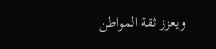ويعزز ثقة المواطن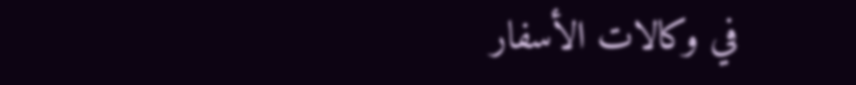في وكالات الأسفار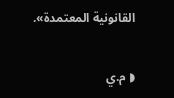القانونية المعتمدة».

◗ م.ي